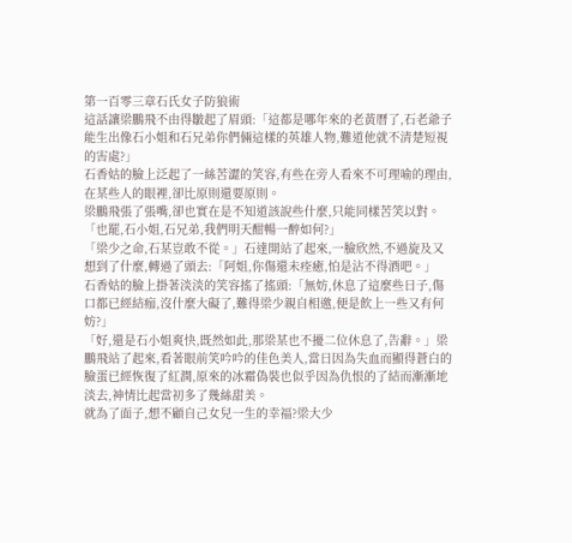第一百零三章石氏女子防狼術
這話讓梁鵬飛不由得皺起了眉頭:「這都是哪年來的老黃曆了,石老爺子能生出像石小姐和石兄弟你們倆這樣的英雄人物,難道他就不清楚短視的害處?」
石香姑的臉上泛起了一絲苦澀的笑容,有些在旁人看來不可理喻的理由,在某些人的眼裡,卻比原則還要原則。
梁鵬飛張了張嘴,卻也實在是不知道該說些什麼,只能同樣苦笑以對。「也罷,石小姐,石兄弟,我們明天酣暢一醉如何?」
「梁少之命,石某豈敢不從。」石達開站了起來,一臉欣然,不過旋及又想到了什麼,轉過了頭去:「阿姐,你傷還未痊癒,怕是沾不得酒吧。」
石香姑的臉上掛著淡淡的笑容搖了搖頭:「無妨,休息了這麼些日子,傷口都已經結痂,沒什麼大礙了,難得梁少親自相邀,便是飲上一些又有何妨?」
「好,還是石小姐爽快,既然如此,那梁某也不擾二位休息了,告辭。」梁鵬飛站了起來,看著眼前笑吟吟的佳色美人,當日因為失血而顯得蒼白的臉蛋已經恢復了紅潤,原來的冰霜偽裝也似乎因為仇恨的了結而漸漸地淡去,神情比起當初多了幾絲甜美。
就為了面子,想不顧自己女兒一生的幸福?梁大少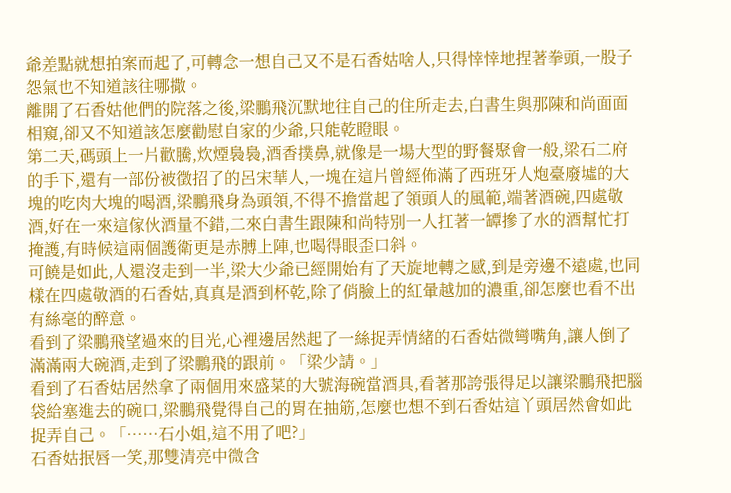爺差點就想拍案而起了,可轉念一想自己又不是石香姑啥人,只得悻悻地捏著拳頭,一股子怨氣也不知道該往哪撒。
離開了石香姑他們的院落之後,梁鵬飛沉默地往自己的住所走去,白書生與那陳和尚面面相窺,卻又不知道該怎麼勸慰自家的少爺,只能乾瞪眼。
第二天,碼頭上一片歡騰,炊煙裊裊,酒香撲鼻,就像是一場大型的野餐聚會一般,梁石二府的手下,還有一部份被徵招了的呂宋華人,一塊在這片曾經佈滿了西班牙人炮臺廢墟的大塊的吃肉大塊的喝酒,梁鵬飛身為頭領,不得不擔當起了領頭人的風範,端著酒碗,四處敬酒,好在一來這傢伙酒量不錯,二來白書生跟陳和尚特別一人扛著一罈摻了水的酒幫忙打掩護,有時候這兩個護衛更是赤膊上陣,也喝得眼歪口斜。
可饒是如此,人還沒走到一半,梁大少爺已經開始有了天旋地轉之感,到是旁邊不遠處,也同樣在四處敬酒的石香姑,真真是酒到杯乾,除了俏臉上的紅暈越加的濃重,卻怎麼也看不出有絲毫的醉意。
看到了梁鵬飛望過來的目光,心裡邊居然起了一絲捉弄情緒的石香姑微彎嘴角,讓人倒了滿滿兩大碗酒,走到了梁鵬飛的跟前。「梁少請。」
看到了石香姑居然拿了兩個用來盛菜的大號海碗當酒具,看著那誇張得足以讓梁鵬飛把腦袋給塞進去的碗口,梁鵬飛覺得自己的胃在抽筋,怎麼也想不到石香姑這丫頭居然會如此捉弄自己。「……石小姐,這不用了吧?」
石香姑抿唇一笑,那雙清亮中微含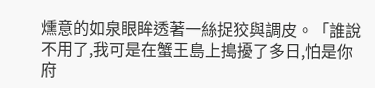燻意的如泉眼眸透著一絲捉狡與調皮。「誰說不用了,我可是在蟹王島上搗擾了多日,怕是你府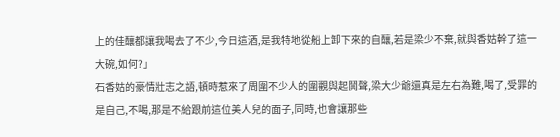上的佳釀都讓我喝去了不少,今日這酒,是我特地從船上卸下來的自釀,若是梁少不棄,就與香姑幹了這一大碗,如何?」
石香姑的豪情壯志之語,頓時惹來了周圍不少人的圍觀與起鬨聲,梁大少爺還真是左右為難,喝了,受罪的是自己,不喝,那是不給跟前這位美人兒的面子,同時,也會讓那些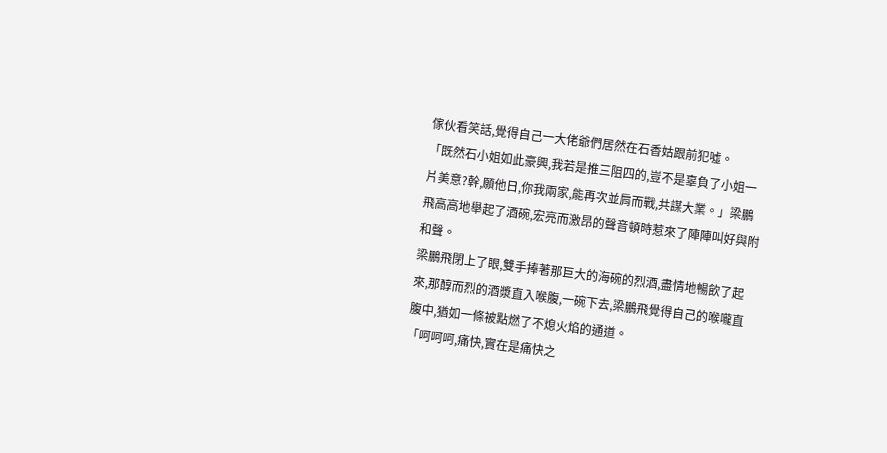傢伙看笑話,覺得自己一大佬爺們居然在石香姑跟前犯噓。
「既然石小姐如此豪興,我若是推三阻四的,豈不是辜負了小姐一片美意?幹,願他日,你我兩家,能再次並肩而戰,共謀大業。」梁鵬飛高高地舉起了酒碗,宏亮而激昂的聲音頓時惹來了陣陣叫好與附和聲。
梁鵬飛閉上了眼,雙手捧著那巨大的海碗的烈酒,盡情地暢飲了起來,那醇而烈的酒漿直入喉腹,一碗下去,梁鵬飛覺得自己的喉嚨直腹中,猶如一條被點燃了不熄火焰的通道。
「呵呵呵,痛快,實在是痛快之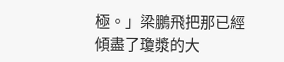極。」梁鵬飛把那已經傾盡了瓊漿的大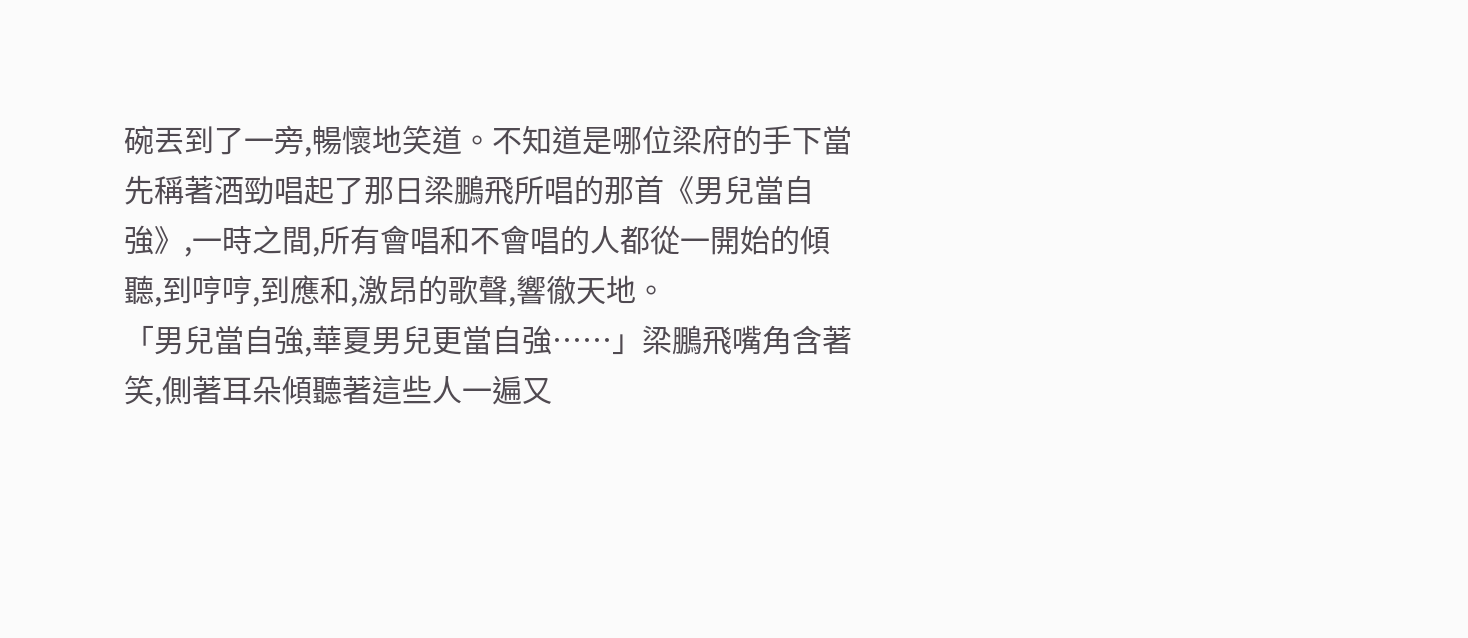碗丟到了一旁,暢懷地笑道。不知道是哪位梁府的手下當先稱著酒勁唱起了那日梁鵬飛所唱的那首《男兒當自強》,一時之間,所有會唱和不會唱的人都從一開始的傾聽,到哼哼,到應和,激昂的歌聲,響徹天地。
「男兒當自強,華夏男兒更當自強……」梁鵬飛嘴角含著笑,側著耳朵傾聽著這些人一遍又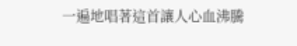一遍地唱著這首讓人心血沸騰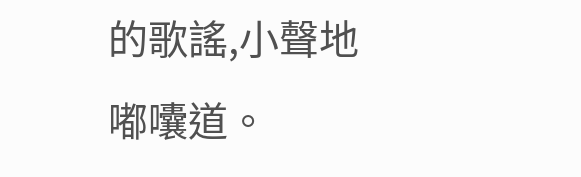的歌謠,小聲地嘟囔道。